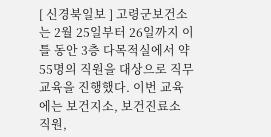[ 신경북일보 ] 고령군보건소는 2월 25일부터 26일까지 이틀 동안 3층 다목적실에서 약 55명의 직원을 대상으로 직무교육을 진행했다. 이번 교육에는 보건지소, 보건진료소 직원,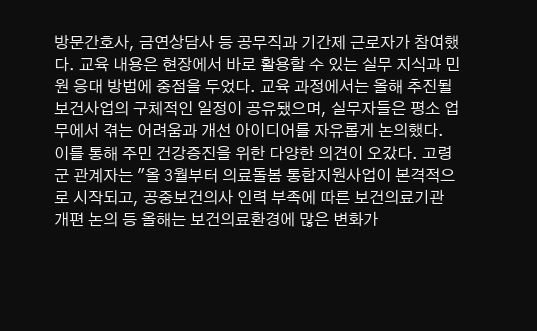방문간호사, 금연상담사 등 공무직과 기간제 근로자가 참여했다. 교육 내용은 현장에서 바로 활용할 수 있는 실무 지식과 민원 응대 방법에 중점을 두었다. 교육 과정에서는 올해 추진될 보건사업의 구체적인 일정이 공유됐으며, 실무자들은 평소 업무에서 겪는 어려움과 개선 아이디어를 자유롭게 논의했다. 이를 통해 주민 건강증진을 위한 다양한 의견이 오갔다. 고령군 관계자는 "올 3월부터 의료돌봄 통합지원사업이 본격적으로 시작되고, 공중보건의사 인력 부족에 따른 보건의료기관 개편 논의 등 올해는 보건의료환경에 많은 변화가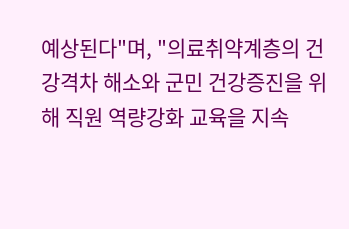예상된다"며, "의료취약계층의 건강격차 해소와 군민 건강증진을 위해 직원 역량강화 교육을 지속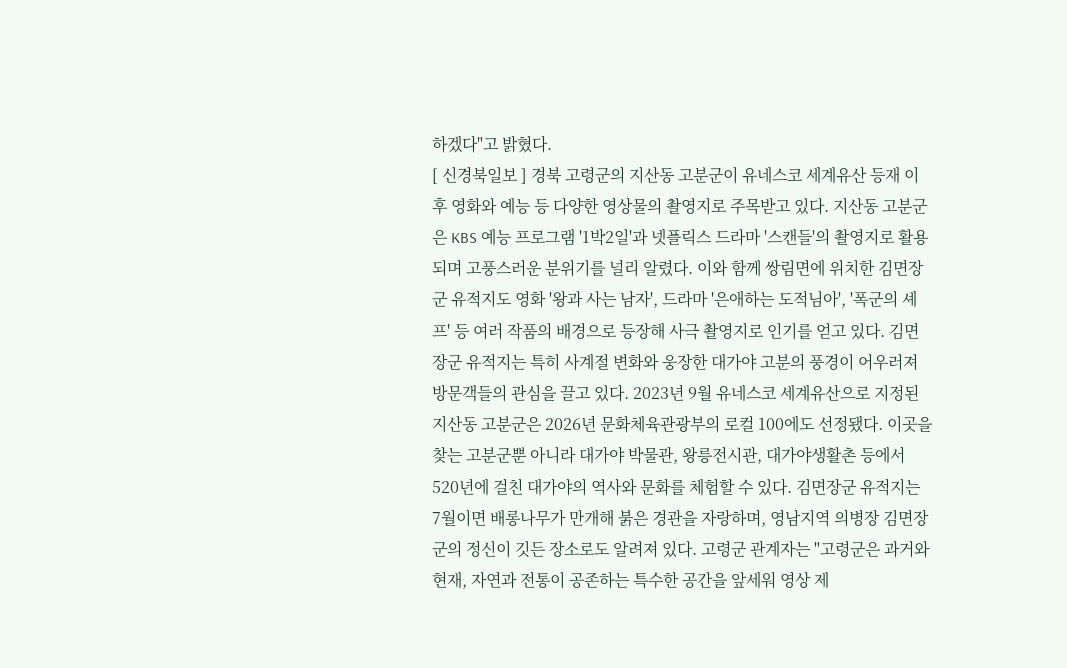하겠다"고 밝혔다.
[ 신경북일보 ] 경북 고령군의 지산동 고분군이 유네스코 세계유산 등재 이후 영화와 예능 등 다양한 영상물의 촬영지로 주목받고 있다. 지산동 고분군은 KBS 예능 프로그램 '1박2일'과 넷플릭스 드라마 '스캔들'의 촬영지로 활용되며 고풍스러운 분위기를 널리 알렸다. 이와 함께 쌍림면에 위치한 김면장군 유적지도 영화 '왕과 사는 남자', 드라마 '은애하는 도적님아', '폭군의 셰프' 등 여러 작품의 배경으로 등장해 사극 촬영지로 인기를 얻고 있다. 김면장군 유적지는 특히 사계절 변화와 웅장한 대가야 고분의 풍경이 어우러져 방문객들의 관심을 끌고 있다. 2023년 9월 유네스코 세계유산으로 지정된 지산동 고분군은 2026년 문화체육관광부의 로컬 100에도 선정됐다. 이곳을 찾는 고분군뿐 아니라 대가야 박물관, 왕릉전시관, 대가야생활촌 등에서 520년에 걸친 대가야의 역사와 문화를 체험할 수 있다. 김면장군 유적지는 7월이면 배롱나무가 만개해 붉은 경관을 자랑하며, 영남지역 의병장 김면장군의 정신이 깃든 장소로도 알려져 있다. 고령군 관계자는 "고령군은 과거와 현재, 자연과 전통이 공존하는 특수한 공간을 앞세워 영상 제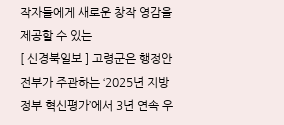작자들에게 새로운 창작 영감을 제공할 수 있는
[ 신경북일보 ] 고령군은 행정안전부가 주관하는 ‘2025년 지방정부 혁신평가’에서 3년 연속 우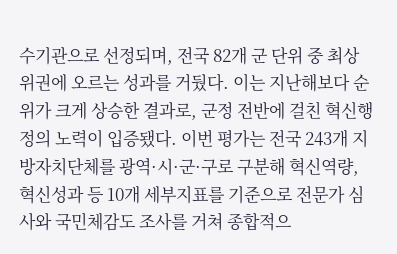수기관으로 선정되며, 전국 82개 군 단위 중 최상위권에 오르는 성과를 거뒀다. 이는 지난해보다 순위가 크게 상승한 결과로, 군정 전반에 걸친 혁신행정의 노력이 입증됐다. 이번 평가는 전국 243개 지방자치단체를 광역·시·군·구로 구분해 혁신역량, 혁신성과 등 10개 세부지표를 기준으로 전문가 심사와 국민체감도 조사를 거쳐 종합적으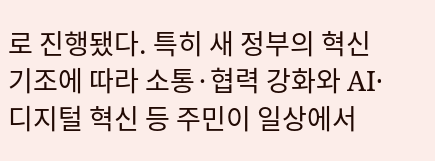로 진행됐다. 특히 새 정부의 혁신 기조에 따라 소통·협력 강화와 AI·디지털 혁신 등 주민이 일상에서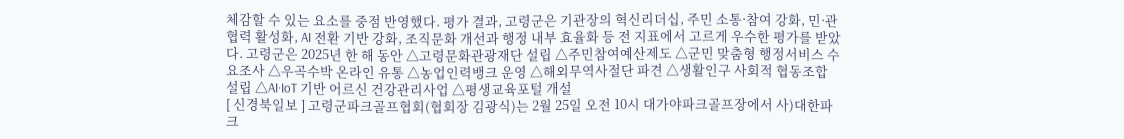체감할 수 있는 요소를 중점 반영했다. 평가 결과, 고령군은 기관장의 혁신리더십, 주민 소통·참여 강화, 민·관 협력 활성화, AI 전환 기반 강화, 조직문화 개선과 행정 내부 효율화 등 전 지표에서 고르게 우수한 평가를 받았다. 고령군은 2025년 한 해 동안 △고령문화관광재단 설립 △주민참여예산제도 △군민 맞춤형 행정서비스 수요조사 △우곡수박 온라인 유통 △농업인력뱅크 운영 △해외무역사절단 파견 △생활인구 사회적 협동조합 설립 △AI·IoT 기반 어르신 건강관리사업 △평생교육포털 개설
[ 신경북일보 ] 고령군파크골프협회(협회장 김광식)는 2월 25일 오전 10시 대가야파크골프장에서 사)대한파크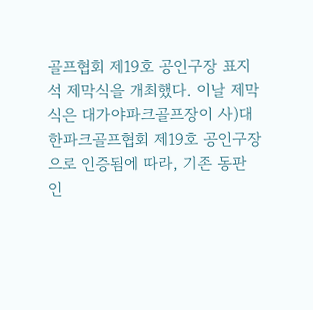골프협회 제19호 공인구장 표지석 제막식을 개최했다. 이날 제막식은 대가야파크골프장이 사)대한파크골프협회 제19호 공인구장으로 인증됨에 따라, 기존 동판 인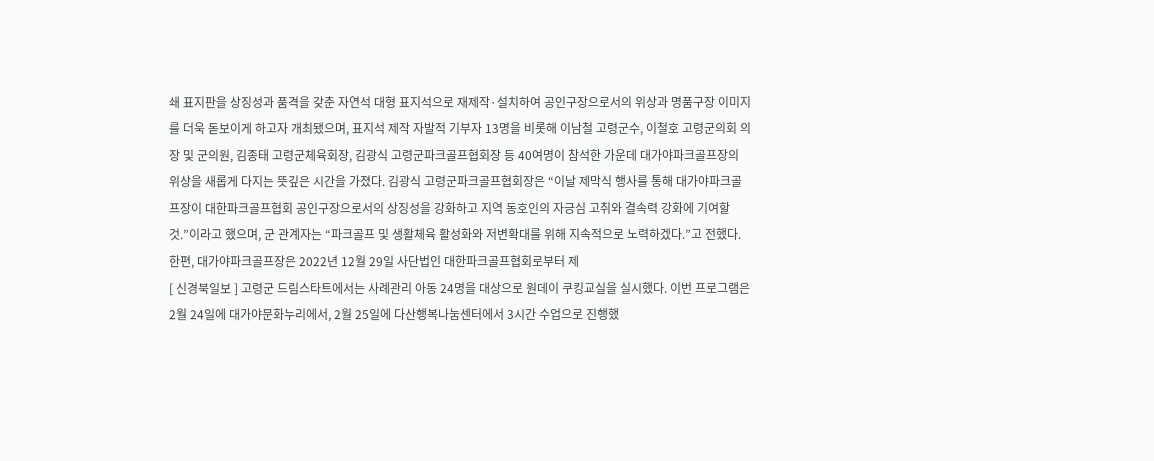쇄 표지판을 상징성과 품격을 갖춘 자연석 대형 표지석으로 재제작·설치하여 공인구장으로서의 위상과 명품구장 이미지를 더욱 돋보이게 하고자 개최됐으며, 표지석 제작 자발적 기부자 13명을 비롯해 이남철 고령군수, 이철호 고령군의회 의장 및 군의원, 김종태 고령군체육회장, 김광식 고령군파크골프협회장 등 40여명이 참석한 가운데 대가야파크골프장의 위상을 새롭게 다지는 뜻깊은 시간을 가졌다. 김광식 고령군파크골프협회장은 “이날 제막식 행사를 통해 대가야파크골프장이 대한파크골프협회 공인구장으로서의 상징성을 강화하고 지역 동호인의 자긍심 고취와 결속력 강화에 기여할 것.”이라고 했으며, 군 관계자는 “파크골프 및 생활체육 활성화와 저변확대를 위해 지속적으로 노력하겠다.”고 전했다. 한편, 대가야파크골프장은 2022년 12월 29일 사단법인 대한파크골프협회로부터 제
[ 신경북일보 ] 고령군 드림스타트에서는 사례관리 아동 24명을 대상으로 원데이 쿠킹교실을 실시했다. 이번 프로그램은 2월 24일에 대가야문화누리에서, 2월 25일에 다산행복나눔센터에서 3시간 수업으로 진행했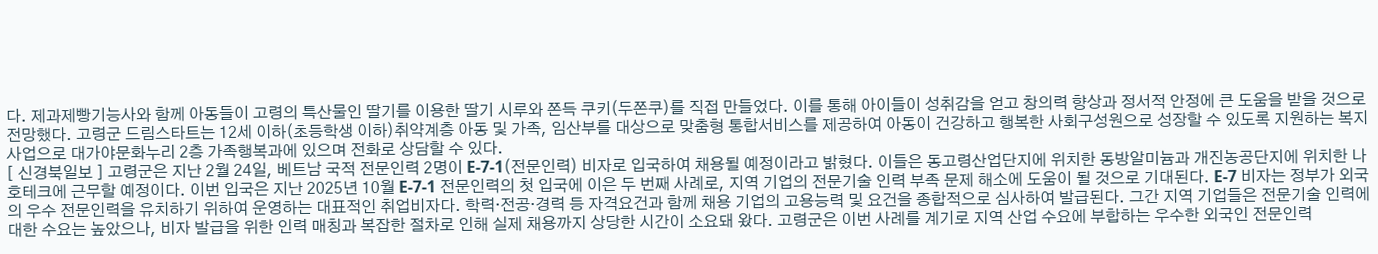다. 제과제빵기능사와 함께 아동들이 고령의 특산물인 딸기를 이용한 딸기 시루와 쫀득 쿠키(두쫀쿠)를 직접 만들었다. 이를 통해 아이들이 성취감을 얻고 창의력 향상과 정서적 안정에 큰 도움을 받을 것으로 전망했다. 고령군 드림스타트는 12세 이하(초등학생 이하)취약계층 아동 및 가족, 임산부를 대상으로 맞춤형 통합서비스를 제공하여 아동이 건강하고 행복한 사회구성원으로 성장할 수 있도록 지원하는 복지사업으로 대가야문화누리 2층 가족행복과에 있으며 전화로 상담할 수 있다.
[ 신경북일보 ] 고령군은 지난 2월 24일, 베트남 국적 전문인력 2명이 E-7-1(전문인력) 비자로 입국하여 채용될 예정이라고 밝혔다. 이들은 동고령산업단지에 위치한 동방알미늄과 개진농공단지에 위치한 나호테크에 근무할 예정이다. 이번 입국은 지난 2025년 10월 E-7-1 전문인력의 첫 입국에 이은 두 번째 사례로, 지역 기업의 전문기술 인력 부족 문제 해소에 도움이 될 것으로 기대된다. E-7 비자는 정부가 외국의 우수 전문인력을 유치하기 위하여 운영하는 대표적인 취업비자다. 학력·전공·경력 등 자격요건과 함께 채용 기업의 고용능력 및 요건을 종합적으로 심사하여 발급된다. 그간 지역 기업들은 전문기술 인력에 대한 수요는 높았으나, 비자 발급을 위한 인력 매칭과 복잡한 절차로 인해 실제 채용까지 상당한 시간이 소요돼 왔다. 고령군은 이번 사례를 계기로 지역 산업 수요에 부합하는 우수한 외국인 전문인력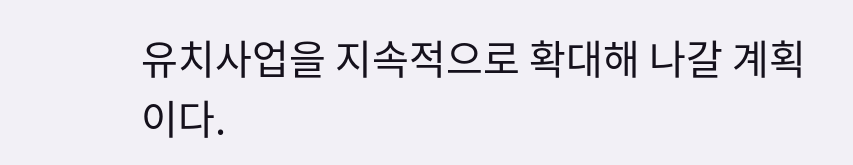유치사업을 지속적으로 확대해 나갈 계획이다.